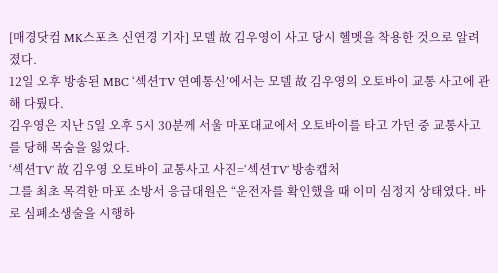[매경닷컴 MK스포츠 신연경 기자] 모델 故 김우영이 사고 당시 헬멧을 착용한 것으로 알려졌다.
12일 오후 방송된 MBC ‘섹션TV 연예통신’에서는 모델 故 김우영의 오토바이 교통 사고에 관해 다뤘다.
김우영은 지난 5일 오후 5시 30분께 서울 마포대교에서 오토바이를 타고 가던 중 교통사고를 당해 목숨을 잃었다.
‘섹션TV’ 故 김우영 오토바이 교통사고 사진=‘섹션TV’ 방송캡처
그를 최초 목격한 마포 소방서 응급대원은 “운전자를 확인했을 때 이미 심정지 상태였다. 바로 심폐소생술을 시행하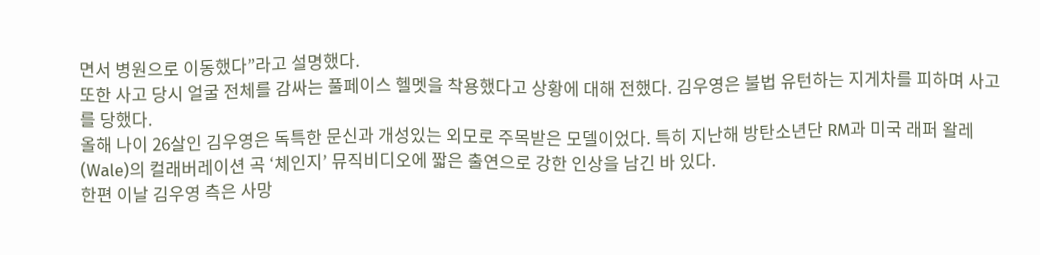면서 병원으로 이동했다”라고 설명했다.
또한 사고 당시 얼굴 전체를 감싸는 풀페이스 헬멧을 착용했다고 상황에 대해 전했다. 김우영은 불법 유턴하는 지게차를 피하며 사고를 당했다.
올해 나이 26살인 김우영은 독특한 문신과 개성있는 외모로 주목받은 모델이었다. 특히 지난해 방탄소년단 RM과 미국 래퍼 왈레(Wale)의 컬래버레이션 곡 ‘체인지’ 뮤직비디오에 짧은 출연으로 강한 인상을 남긴 바 있다.
한편 이날 김우영 측은 사망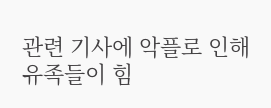관련 기사에 악플로 인해 유족들이 힘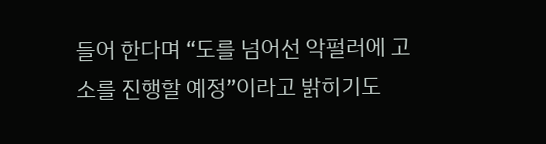들어 한다며 “도를 넘어선 악펄러에 고소를 진행할 예정”이라고 밝히기도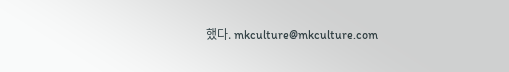했다. mkculture@mkculture.com